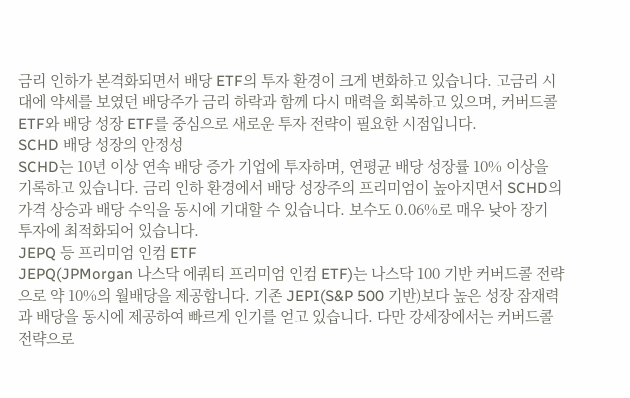금리 인하가 본격화되면서 배당 ETF의 투자 환경이 크게 변화하고 있습니다. 고금리 시대에 약세를 보였던 배당주가 금리 하락과 함께 다시 매력을 회복하고 있으며, 커버드콜 ETF와 배당 성장 ETF를 중심으로 새로운 투자 전략이 필요한 시점입니다.
SCHD 배당 성장의 안정성
SCHD는 10년 이상 연속 배당 증가 기업에 투자하며, 연평균 배당 성장률 10% 이상을 기록하고 있습니다. 금리 인하 환경에서 배당 성장주의 프리미엄이 높아지면서 SCHD의 가격 상승과 배당 수익을 동시에 기대할 수 있습니다. 보수도 0.06%로 매우 낮아 장기 투자에 최적화되어 있습니다.
JEPQ 등 프리미엄 인컴 ETF
JEPQ(JPMorgan 나스닥 에쿼티 프리미엄 인컴 ETF)는 나스닥 100 기반 커버드콜 전략으로 약 10%의 월배당을 제공합니다. 기존 JEPI(S&P 500 기반)보다 높은 성장 잠재력과 배당을 동시에 제공하여 빠르게 인기를 얻고 있습니다. 다만 강세장에서는 커버드콜 전략으로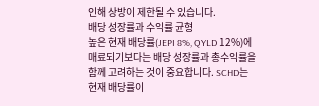인해 상방이 제한될 수 있습니다.
배당 성장률과 수익률 균형
높은 현재 배당률(JEPI 8%, QYLD 12%)에 매료되기보다는 배당 성장률과 총수익률을 함께 고려하는 것이 중요합니다. SCHD는 현재 배당률이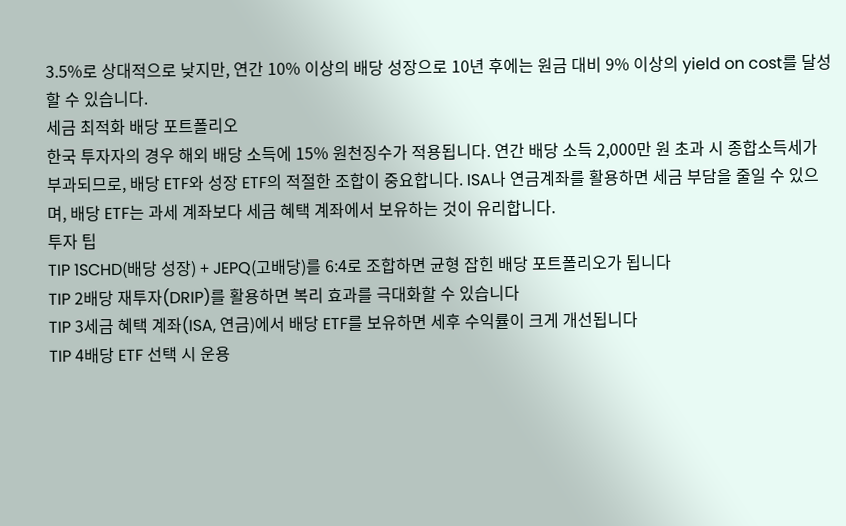3.5%로 상대적으로 낮지만, 연간 10% 이상의 배당 성장으로 10년 후에는 원금 대비 9% 이상의 yield on cost를 달성할 수 있습니다.
세금 최적화 배당 포트폴리오
한국 투자자의 경우 해외 배당 소득에 15% 원천징수가 적용됩니다. 연간 배당 소득 2,000만 원 초과 시 종합소득세가 부과되므로, 배당 ETF와 성장 ETF의 적절한 조합이 중요합니다. ISA나 연금계좌를 활용하면 세금 부담을 줄일 수 있으며, 배당 ETF는 과세 계좌보다 세금 혜택 계좌에서 보유하는 것이 유리합니다.
투자 팁
TIP 1SCHD(배당 성장) + JEPQ(고배당)를 6:4로 조합하면 균형 잡힌 배당 포트폴리오가 됩니다
TIP 2배당 재투자(DRIP)를 활용하면 복리 효과를 극대화할 수 있습니다
TIP 3세금 혜택 계좌(ISA, 연금)에서 배당 ETF를 보유하면 세후 수익률이 크게 개선됩니다
TIP 4배당 ETF 선택 시 운용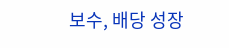보수, 배당 성장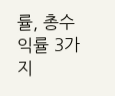률, 총수익률 3가지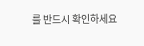를 반드시 확인하세요